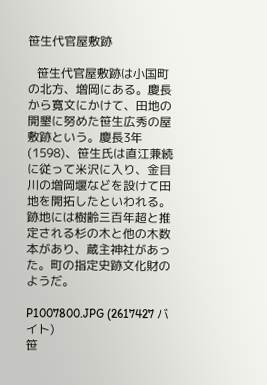笹生代官屋敷跡

   笹生代官屋敷跡は小国町の北方、増岡にある。慶長から寛文にかけて、田地の開墾に努めた笹生広秀の屋敷跡という。慶長3年(1598)、笹生氏は直江兼続に従って米沢に入り、金目川の増岡堰などを設けて田地を開拓したといわれる。跡地には樹齢三百年超と推定される杉の木と他の木数本があり、蔵主神社があった。町の指定史跡文化財のようだ。

P1007800.JPG (2617427 バイト)
笹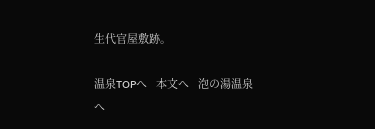生代官屋敷跡。

温泉TOPへ   本文へ   泡の湯温泉へ